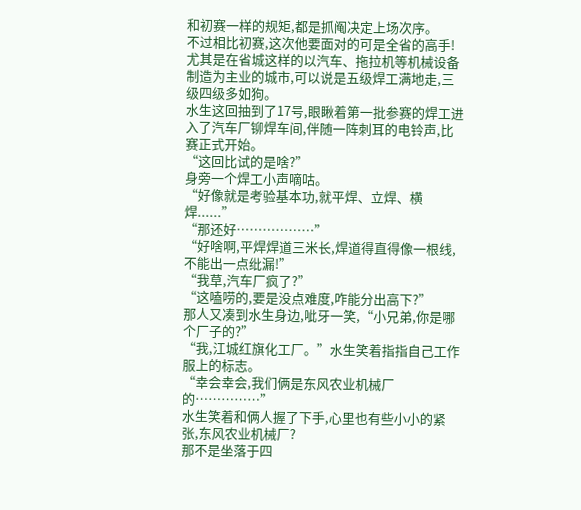和初赛一样的规矩,都是抓阄决定上场次序。
不过相比初赛,这次他要面对的可是全省的高手!
尤其是在省城这样的以汽车、拖拉机等机械设备制造为主业的城市,可以说是五级焊工满地走,三级四级多如狗。
水生这回抽到了17号,眼瞅着第一批参赛的焊工进入了汽车厂铆焊车间,伴随一阵刺耳的电铃声,比赛正式开始。
“这回比试的是啥?”
身旁一个焊工小声嘀咕。
“好像就是考验基本功,就平焊、立焊、横焊......”
“那还好………………”
“好啥啊,平焊焊道三米长,焊道得直得像一根线,不能出一点纰漏!”
“我草,汽车厂疯了?”
“这嗑唠的,要是没点难度,咋能分出高下?”
那人又凑到水生身边,呲牙一笑,“小兄弟,你是哪个厂子的?”
“我,江城红旗化工厂。”水生笑着指指自己工作服上的标志。
“幸会幸会,我们俩是东风农业机械厂的……………”
水生笑着和俩人握了下手,心里也有些小小的紧张,东风农业机械厂?
那不是坐落于四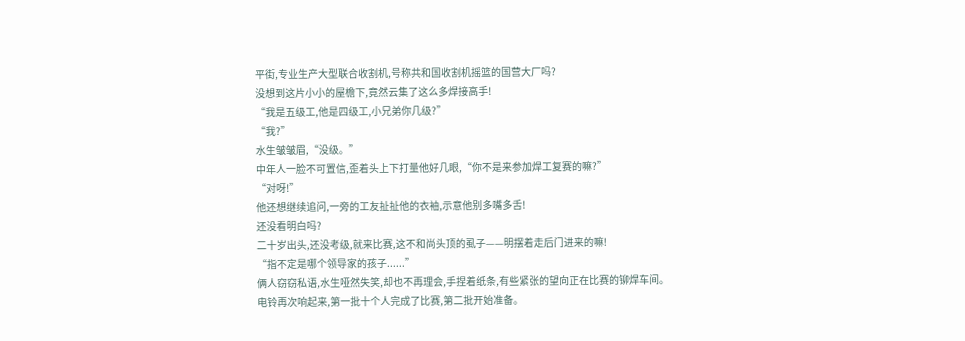平街,专业生产大型联合收割机,号称共和国收割机摇篮的国营大厂吗?
没想到这片小小的屋檐下,竟然云集了这么多焊接高手!
“我是五级工,他是四级工,小兄弟你几级?”
“我?”
水生皱皱眉,“没级。”
中年人一脸不可置信,歪着头上下打量他好几眼,“你不是来参加焊工复赛的嘛?”
“对呀!”
他还想继续追问,一旁的工友扯扯他的衣袖,示意他别多嘴多舌!
还没看明白吗?
二十岁出头,还没考级,就来比赛,这不和尚头顶的虱子——明摆着走后门进来的嘛!
“指不定是哪个领导家的孩子......”
俩人窃窃私语,水生哑然失笑,却也不再理会,手捏着纸条,有些紧张的望向正在比赛的铆焊车间。
电铃再次响起来,第一批十个人完成了比赛,第二批开始准备。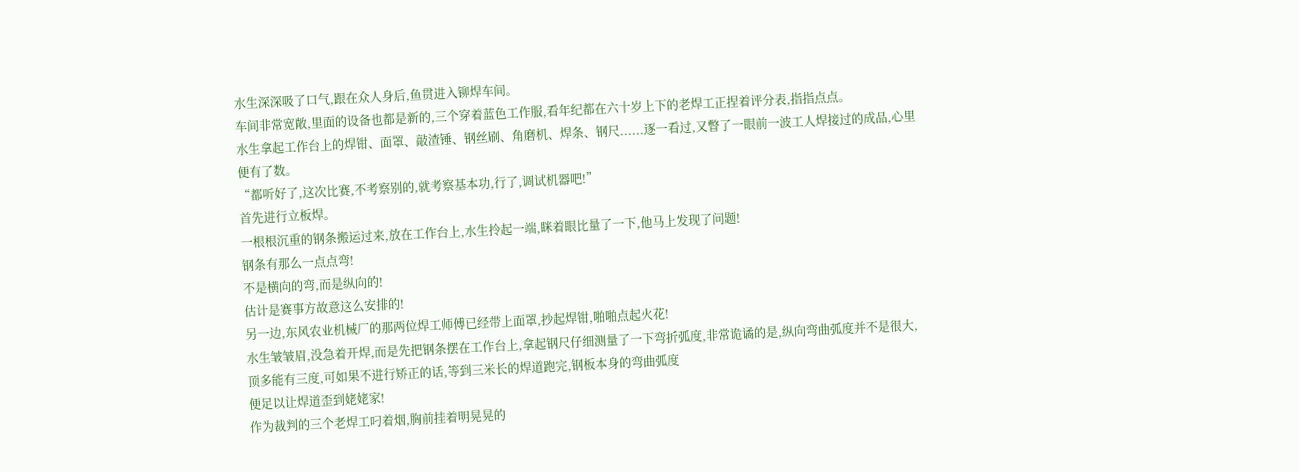水生深深吸了口气,跟在众人身后,鱼贯进入铆焊车间。
车间非常宽敞,里面的设备也都是新的,三个穿着蓝色工作服,看年纪都在六十岁上下的老焊工正捏着评分表,指指点点。
水生拿起工作台上的焊钳、面罩、敲渣锤、钢丝刷、角磨机、焊条、钢尺......逐一看过,又瞥了一眼前一波工人焊接过的成品,心里便有了数。
“都听好了,这次比赛,不考察别的,就考察基本功,行了,调试机器吧!”
首先进行立板焊。
一根根沉重的钢条搬运过来,放在工作台上,水生拎起一端,眯着眼比量了一下,他马上发现了问题!
钢条有那么一点点弯!
不是横向的弯,而是纵向的!
估计是赛事方故意这么安排的!
另一边,东风农业机械厂的那两位焊工师傅已经带上面罩,抄起焊钳,啪啪点起火花!
水生皱皱眉,没急着开焊,而是先把钢条摆在工作台上,拿起钢尺仔细测量了一下弯折弧度,非常诡谲的是,纵向弯曲弧度并不是很大,顶多能有三度,可如果不进行矫正的话,等到三米长的焊道跑完,钢板本身的弯曲弧度
便足以让焊道歪到姥姥家!
作为裁判的三个老焊工叼着烟,胸前挂着明晃晃的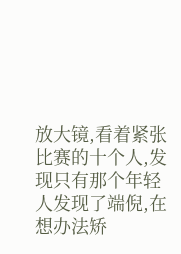放大镜,看着紧张比赛的十个人,发现只有那个年轻人发现了端倪,在想办法矫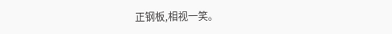正钢板,相视一笑。